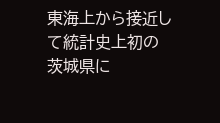東海上から接近して統計史上初の茨城県に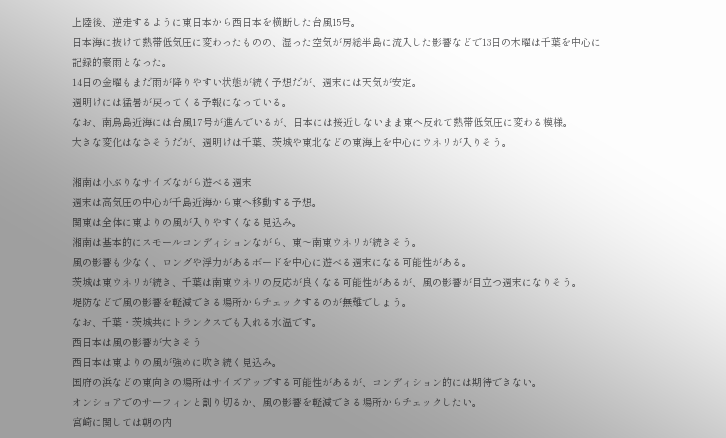上陸後、逆走するように東日本から西日本を横断した台風15号。
日本海に抜けて熱帯低気圧に変わったものの、湿った空気が房総半島に流入した影響などで13日の木曜は千葉を中心に記録的豪雨となった。
14日の金曜もまだ雨が降りやすい状態が続く予想だが、週末には天気が安定。
週明けには猛暑が戻ってくる予報になっている。
なお、南鳥島近海には台風17号が進んでいるが、日本には接近しないまま東へ反れて熱帯低気圧に変わる模様。
大きな変化はなさそうだが、週明けは千葉、茨城や東北などの東海上を中心にウネリが入りそう。

湘南は小ぶりなサイズながら遊べる週末
週末は高気圧の中心が千島近海から東へ移動する予想。
関東は全体に東よりの風が入りやすくなる見込み。
湘南は基本的にスモールコンディションながら、東〜南東ウネリが続きそう。
風の影響も少なく、ロングや浮力があるボードを中心に遊べる週末になる可能性がある。
茨城は東ウネリが続き、千葉は南東ウネリの反応が良くなる可能性があるが、風の影響が目立つ週末になりそう。
堤防などで風の影響を軽減できる場所からチェックするのが無難でしょう。
なお、千葉・茨城共にトランクスでも入れる水温です。
西日本は風の影響が大きそう
西日本は東よりの風が強めに吹き続く見込み。
国府の浜などの東向きの場所はサイズアップする可能性があるが、コンディション的には期待できない。
オンショアでのサーフィンと割り切るか、風の影響を軽減できる場所からチェックしたい。
宮崎に関しては朝の内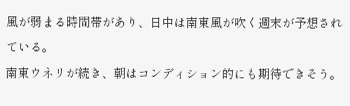風が弱まる時間帯があり、日中は南東風が吹く週末が予想されている。
南東ウネリが続き、朝はコンディション的にも期待できそう。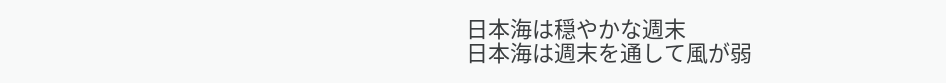日本海は穏やかな週末
日本海は週末を通して風が弱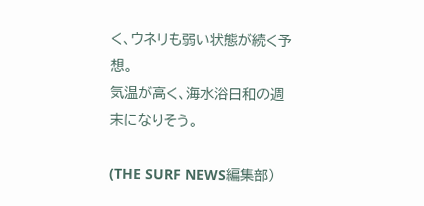く、ウネリも弱い状態が続く予想。
気温が高く、海水浴日和の週末になりそう。

(THE SURF NEWS編集部)